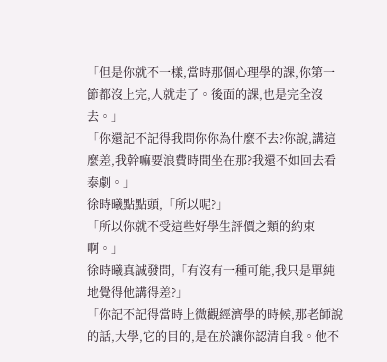「但是你就不一樣,當時那個心理學的課,你第一節都沒上完,人就走了。後面的課,也是完全沒去。」
「你還記不記得我問你你為什麼不去?你說,講這麼差,我幹嘛要浪費時間坐在那?我還不如回去看泰劇。」
徐時曦點點頭,「所以呢?」
「所以你就不受這些好學生評價之類的約束啊。」
徐時曦真誠發問,「有沒有一種可能,我只是單純地覺得他講得差?」
「你記不記得當時上微觀經濟學的時候,那老師說的話,大學,它的目的,是在於讓你認清自我。他不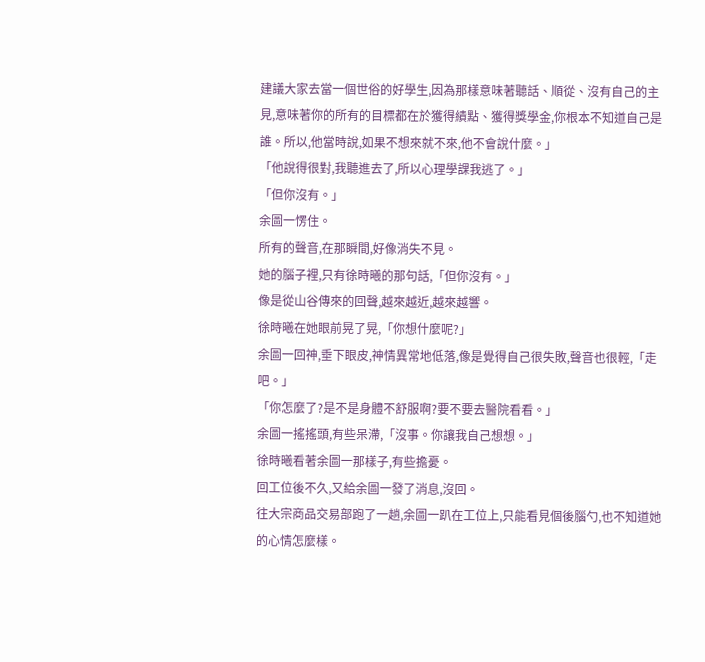建議大家去當一個世俗的好學生,因為那樣意味著聽話、順從、沒有自己的主見,意味著你的所有的目標都在於獲得績點、獲得獎學金,你根本不知道自己是誰。所以,他當時說,如果不想來就不來,他不會說什麼。」
「他說得很對,我聽進去了,所以心理學課我逃了。」
「但你沒有。」
余圖一愣住。
所有的聲音,在那瞬間,好像消失不見。
她的腦子裡,只有徐時曦的那句話,「但你沒有。」
像是從山谷傳來的回聲,越來越近,越來越響。
徐時曦在她眼前晃了晃,「你想什麼呢?」
余圖一回神,垂下眼皮,神情異常地低落,像是覺得自己很失敗,聲音也很輕,「走吧。」
「你怎麼了?是不是身體不舒服啊?要不要去醫院看看。」
余圖一搖搖頭,有些呆滯,「沒事。你讓我自己想想。」
徐時曦看著余圖一那樣子,有些擔憂。
回工位後不久,又給余圖一發了消息,沒回。
往大宗商品交易部跑了一趟,余圖一趴在工位上,只能看見個後腦勺,也不知道她的心情怎麼樣。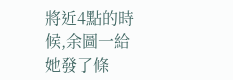將近4點的時候,余圖一給她發了條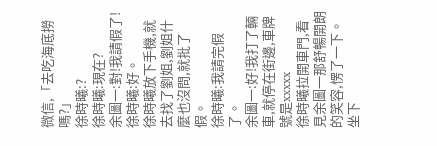微信,「去吃海底撈嗎?」
徐時曦:?
徐時曦:現在?
余圖一:對!我請假了!
徐時曦:好。
徐時曦放下手機,就去找了劉姐,劉姐什麼也沒問,就批了假。
徐時曦:我請完假了。
余圖一:好!我打了輛車,就停在街邊,車牌號是xxxxx
徐時曦拉開車門,看見余圖一那舒暢開朗的笑容,愣了一下。
坐下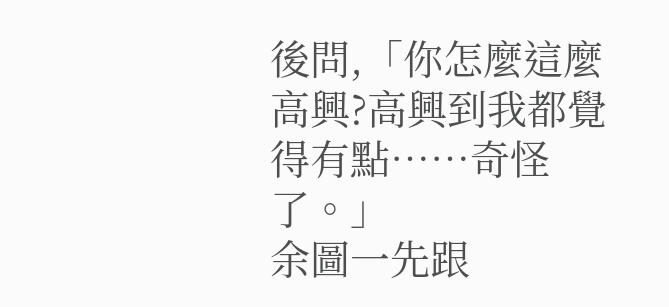後問,「你怎麼這麼高興?高興到我都覺得有點……奇怪了。」
余圖一先跟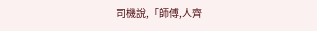司機說,「師傅,人齊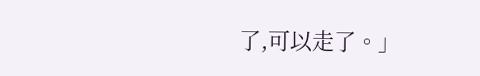了,可以走了。」